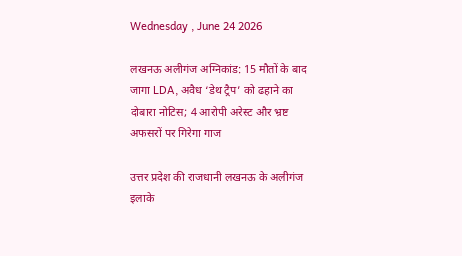Wednesday , June 24 2026

लखनऊ अलीगंज अग्निकांड: 15 मौतों के बाद जागा LDA, अवैध ‘डेथ ट्रैप’ को ढहाने का दोबारा नोटिस; 4 आरोपी अरेस्ट और भ्रष्ट अफसरों पर गिरेगा गाज

उत्तर प्रदेश की राजधानी लखनऊ के अलीगंज इलाके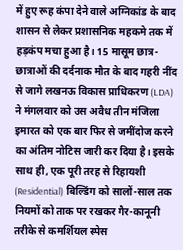में हुए रूह कंपा देने वाले अग्निकांड के बाद शासन से लेकर प्रशासनिक महकमे तक में हड़कंप मचा हुआ है। 15 मासूम छात्र-छात्राओं की दर्दनाक मौत के बाद गहरी नींद से जागे लखनऊ विकास प्राधिकरण (LDA) ने मंगलवार को उस अवैध तीन मंजिला इमारत को एक बार फिर से जमींदोज करने का अंतिम नोटिस जारी कर दिया है। इसके साथ ही, एक पूरी तरह से रिहायशी (Residential) बिल्डिंग को सालों-साल तक नियमों को ताक पर रखकर गैर-कानूनी तरीके से कमर्शियल स्पेस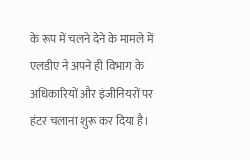के रूप में चलने देने के मामले में एलडीए ने अपने ही विभाग के अधिकारियों और इंजीनियरों पर हंटर चलाना शुरू कर दिया है।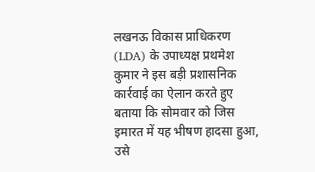लखनऊ विकास प्राधिकरण (LDA) के उपाध्यक्ष प्रथमेश कुमार ने इस बड़ी प्रशासनिक कार्रवाई का ऐलान करते हुए बताया कि सोमवार को जिस इमारत में यह भीषण हादसा हुआ, उसे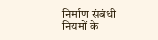निर्माण संबंधी नियमों के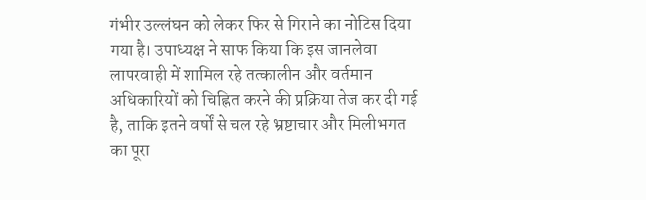गंभीर उल्लंघन को लेकर फिर से गिराने का नोटिस दिया गया है। उपाध्यक्ष ने साफ किया कि इस जानलेवा लापरवाही में शामिल रहे तत्कालीन और वर्तमान अधिकारियों को चिह्नित करने की प्रक्रिया तेज कर दी गई है, ताकि इतने वर्षों से चल रहे भ्रष्टाचार और मिलीभगत का पूरा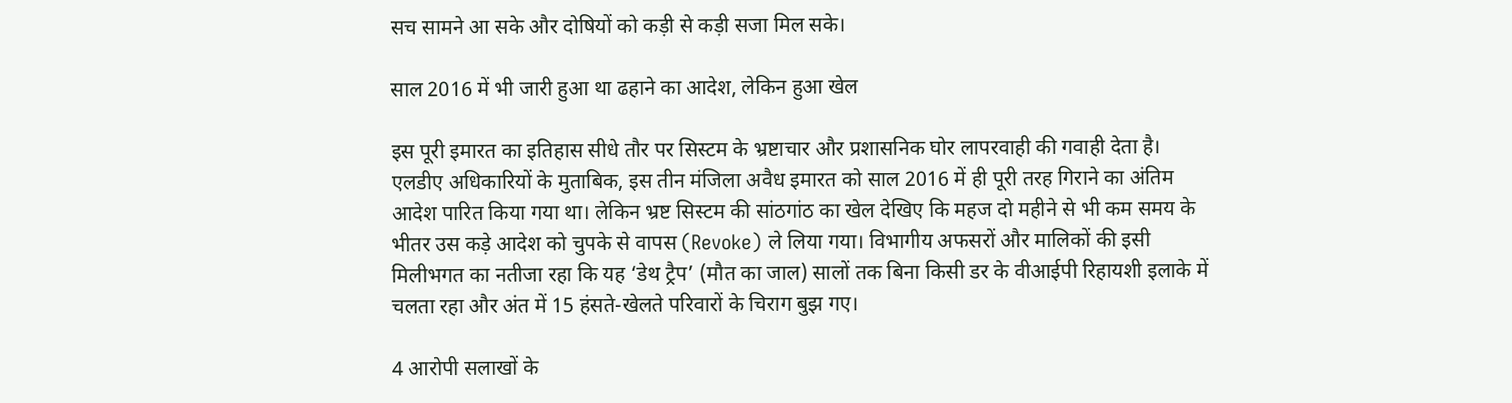सच सामने आ सके और दोषियों को कड़ी से कड़ी सजा मिल सके।

साल 2016 में भी जारी हुआ था ढहाने का आदेश, लेकिन हुआ खेल

इस पूरी इमारत का इतिहास सीधे तौर पर सिस्टम के भ्रष्टाचार और प्रशासनिक घोर लापरवाही की गवाही देता है। एलडीए अधिकारियों के मुताबिक, इस तीन मंजिला अवैध इमारत को साल 2016 में ही पूरी तरह गिराने का अंतिम आदेश पारित किया गया था। लेकिन भ्रष्ट सिस्टम की सांठगांठ का खेल देखिए कि महज दो महीने से भी कम समय के भीतर उस कड़े आदेश को चुपके से वापस (Revoke) ले लिया गया। विभागीय अफसरों और मालिकों की इसी मिलीभगत का नतीजा रहा कि यह ‘डेथ ट्रैप’ (मौत का जाल) सालों तक बिना किसी डर के वीआईपी रिहायशी इलाके में चलता रहा और अंत में 15 हंसते-खेलते परिवारों के चिराग बुझ गए।

4 आरोपी सलाखों के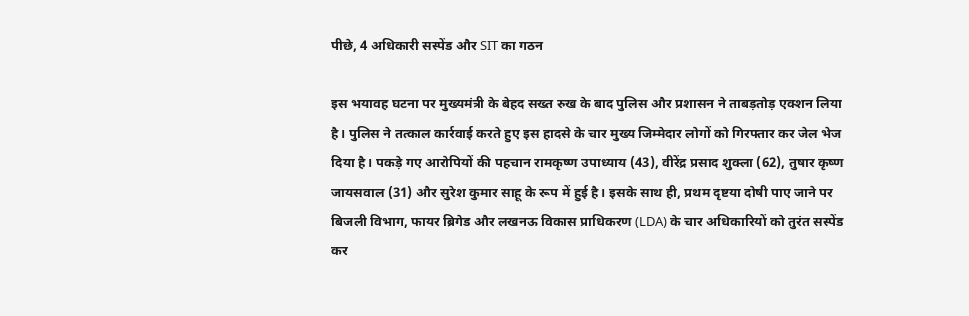पीछे, 4 अधिकारी सस्पेंड और SIT का गठन

इस भयावह घटना पर मुख्यमंत्री के बेहद सख्त रुख के बाद पुलिस और प्रशासन ने ताबड़तोड़ एक्शन लिया है। पुलिस ने तत्काल कार्रवाई करते हुए इस हादसे के चार मुख्य जिम्मेदार लोगों को गिरफ्तार कर जेल भेज दिया है। पकड़े गए आरोपियों की पहचान रामकृष्ण उपाध्याय (43), वीरेंद्र प्रसाद शुक्ला (62), तुषार कृष्ण जायसवाल (31) और सुरेश कुमार साहू के रूप में हुई है। इसके साथ ही, प्रथम दृष्टया दोषी पाए जाने पर बिजली विभाग, फायर ब्रिगेड और लखनऊ विकास प्राधिकरण (LDA) के चार अधिकारियों को तुरंत सस्पेंड कर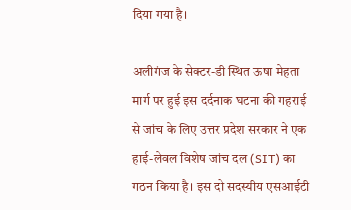दिया गया है।

अलीगंज के सेक्टर-डी स्थित ऊषा मेहता मार्ग पर हुई इस दर्दनाक घटना की गहराई से जांच के लिए उत्तर प्रदेश सरकार ने एक हाई-लेवल विशेष जांच दल (SIT) का गठन किया है। इस दो सदस्यीय एसआईटी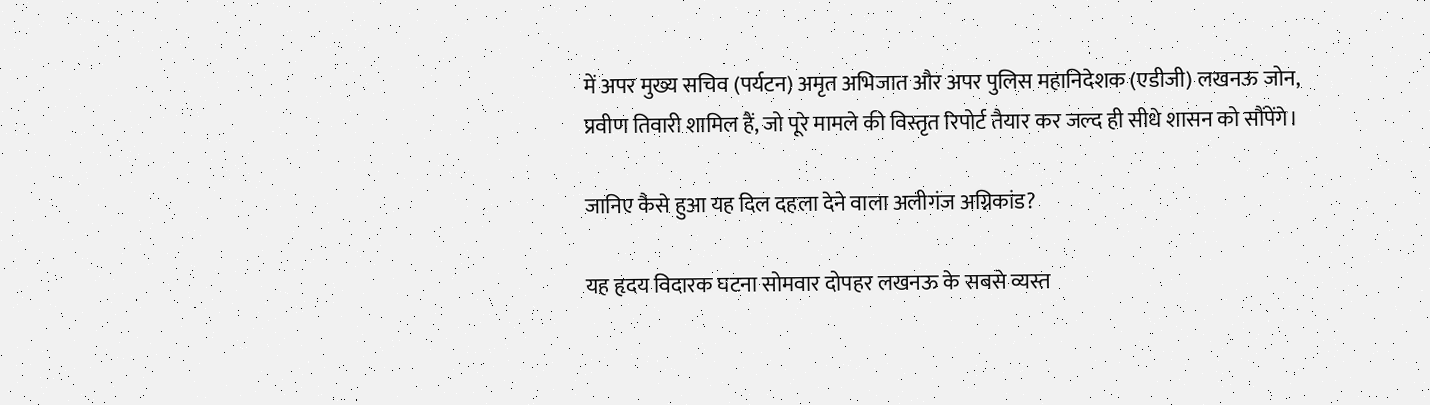में अपर मुख्य सचिव (पर्यटन) अमृत अभिजात और अपर पुलिस महानिदेशक (एडीजी) लखनऊ जोन, प्रवीण तिवारी शामिल हैं, जो पूरे मामले की विस्तृत रिपोर्ट तैयार कर जल्द ही सीधे शासन को सौंपेंगे।

जानिए कैसे हुआ यह दिल दहला देने वाला अलीगंज अग्निकांड?

यह हृदय विदारक घटना सोमवार दोपहर लखनऊ के सबसे व्यस्त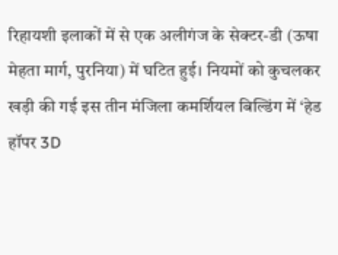रिहायशी इलाकों में से एक अलीगंज के सेक्टर-डी (ऊषा मेहता मार्ग, पुरनिया) में घटित हुई। नियमों को कुचलकर खड़ी की गई इस तीन मंजिला कमर्शियल बिल्डिंग में ‘हेड हॉपर 3D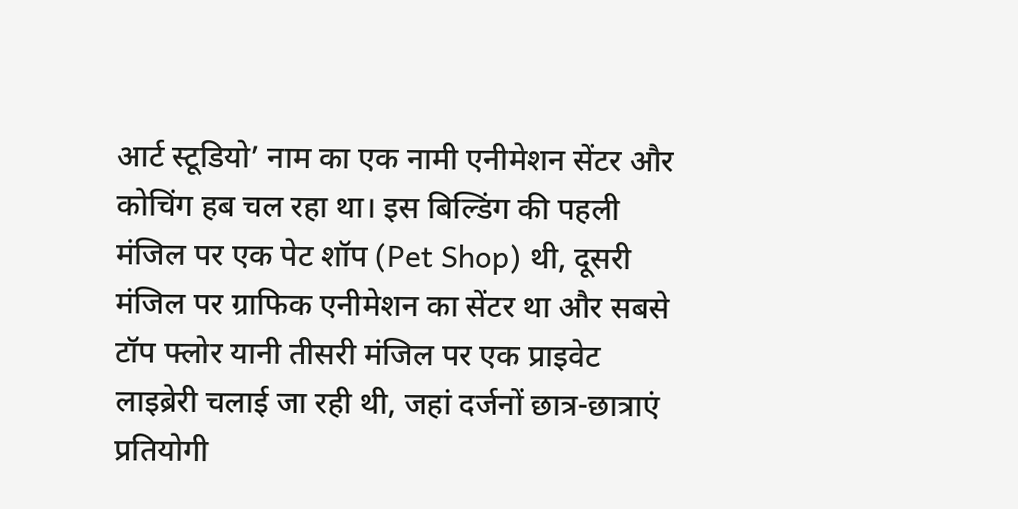आर्ट स्टूडियो’ नाम का एक नामी एनीमेशन सेंटर और कोचिंग हब चल रहा था। इस बिल्डिंग की पहली मंजिल पर एक पेट शॉप (Pet Shop) थी, दूसरी मंजिल पर ग्राफिक एनीमेशन का सेंटर था और सबसे टॉप फ्लोर यानी तीसरी मंजिल पर एक प्राइवेट लाइब्रेरी चलाई जा रही थी, जहां दर्जनों छात्र-छात्राएं प्रतियोगी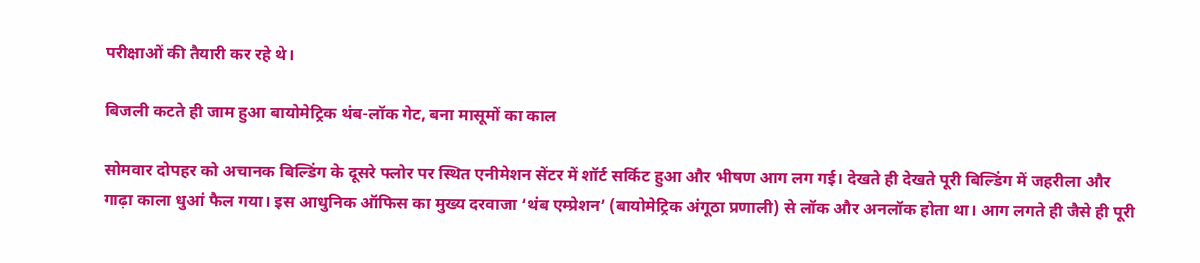परीक्षाओं की तैयारी कर रहे थे।

बिजली कटते ही जाम हुआ बायोमेट्रिक थंब-लॉक गेट, बना मासूमों का काल

सोमवार दोपहर को अचानक बिल्डिंग के दूसरे फ्लोर पर स्थित एनीमेशन सेंटर में शॉर्ट सर्किट हुआ और भीषण आग लग गई। देखते ही देखते पूरी बिल्डिंग में जहरीला और गाढ़ा काला धुआं फैल गया। इस आधुनिक ऑफिस का मुख्य दरवाजा ‘थंब एम्प्रेशन’ (बायोमेट्रिक अंगूठा प्रणाली) से लॉक और अनलॉक होता था। आग लगते ही जैसे ही पूरी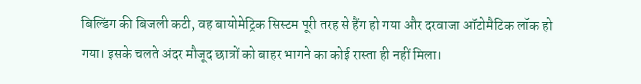बिल्डिंग की बिजली कटी, वह बायोमेट्रिक सिस्टम पूरी तरह से हैंग हो गया और दरवाजा ऑटोमैटिक लॉक हो गया। इसके चलते अंदर मौजूद छात्रों को बाहर भागने का कोई रास्ता ही नहीं मिला।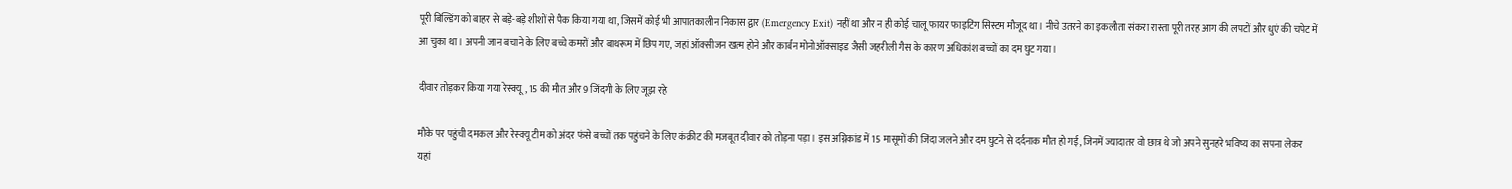पूरी बिल्डिंग को बाहर से बड़े-बड़े शीशों से पैक किया गया था, जिसमें कोई भी आपातकालीन निकास द्वार (Emergency Exit) नहीं था और न ही कोई चालू फायर फाइटिंग सिस्टम मौजूद था। नीचे उतरने का इकलौता संकरा रास्ता पूरी तरह आग की लपटों और धुएं की चपेट में आ चुका था। अपनी जान बचाने के लिए बच्चे कमरों और बाथरूम में छिप गए, जहां ऑक्सीजन खत्म होने और कार्बन मोनोऑक्साइड जैसी जहरीली गैस के कारण अधिकांश बच्चों का दम घुट गया।

दीवार तोड़कर किया गया रेस्क्यू, 15 की मौत और 9 जिंदगी के लिए जूझ रहे

मौके पर पहुंची दमकल और रेस्क्यू टीम को अंदर फंसे बच्चों तक पहुंचने के लिए कंक्रीट की मजबूत दीवार को तोड़ना पड़ा। इस अग्निकांड में 15 मासूमों की जिंदा जलने और दम घुटने से दर्दनाक मौत हो गई, जिनमें ज्यादातर वो छात्र थे जो अपने सुनहरे भविष्य का सपना लेकर यहां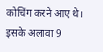कोचिंग करने आए थे। इसके अलावा 9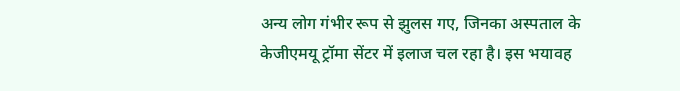अन्य लोग गंभीर रूप से झुलस गए, जिनका अस्पताल के केजीएमयू ट्रॉमा सेंटर में इलाज चल रहा है। इस भयावह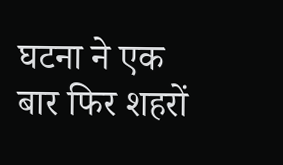घटना ने एक बार फिर शहरों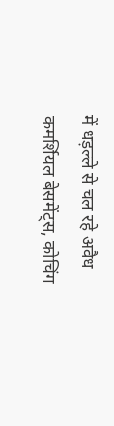में धड़ल्ले से चल रहे अवैध कमर्शियल बेसमेंट्स, कोचिंग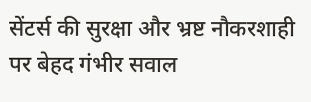सेंटर्स की सुरक्षा और भ्रष्ट नौकरशाही पर बेहद गंभीर सवाल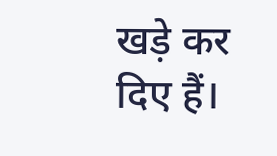खड़े कर दिए हैं।